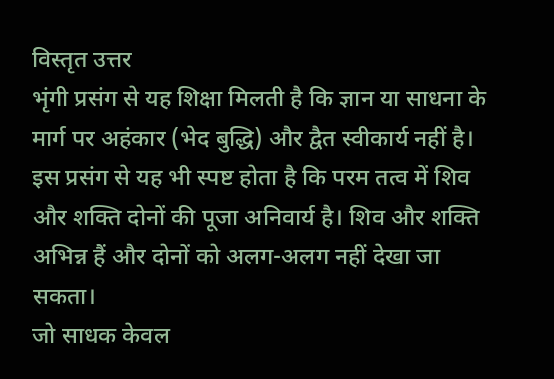विस्तृत उत्तर
भृंगी प्रसंग से यह शिक्षा मिलती है कि ज्ञान या साधना के मार्ग पर अहंकार (भेद बुद्धि) और द्वैत स्वीकार्य नहीं है।
इस प्रसंग से यह भी स्पष्ट होता है कि परम तत्व में शिव और शक्ति दोनों की पूजा अनिवार्य है। शिव और शक्ति अभिन्न हैं और दोनों को अलग-अलग नहीं देखा जा सकता।
जो साधक केवल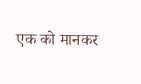एक को मानकर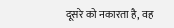दूसरे को नकारता है, वह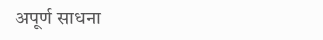अपूर्ण साधना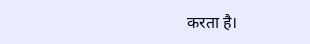करता है।